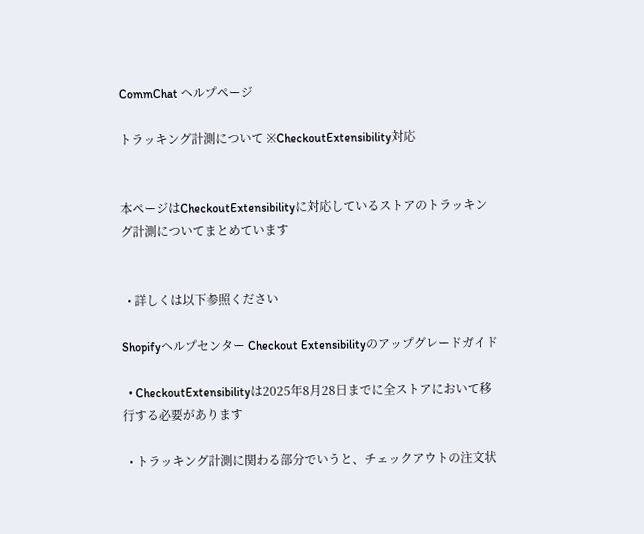CommChat ヘルプページ

トラッキング計測について ※CheckoutExtensibility対応


本ページはCheckoutExtensibilityに対応しているストアのトラッキング計測についてまとめています


  • 詳しくは以下参照ください

Shopifyヘルプセンター Checkout Extensibilityのアップグレードガイド

  • CheckoutExtensibilityは2025年8月28日までに全ストアにおいて移行する必要があります

  • トラッキング計測に関わる部分でいうと、チェックアウトの注文状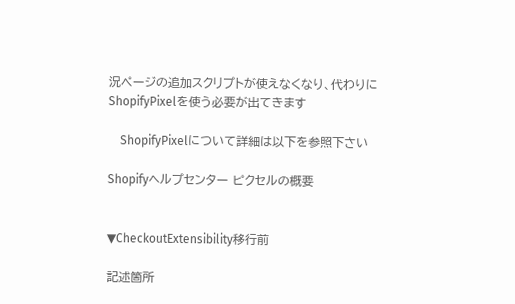況ページの追加スクリプトが使えなくなり、代わりにShopifyPixelを使う必要が出てきます

    ShopifyPixelについて詳細は以下を参照下さい

Shopifyヘルプセンター ピクセルの概要


▼CheckoutExtensibility移行前

記述箇所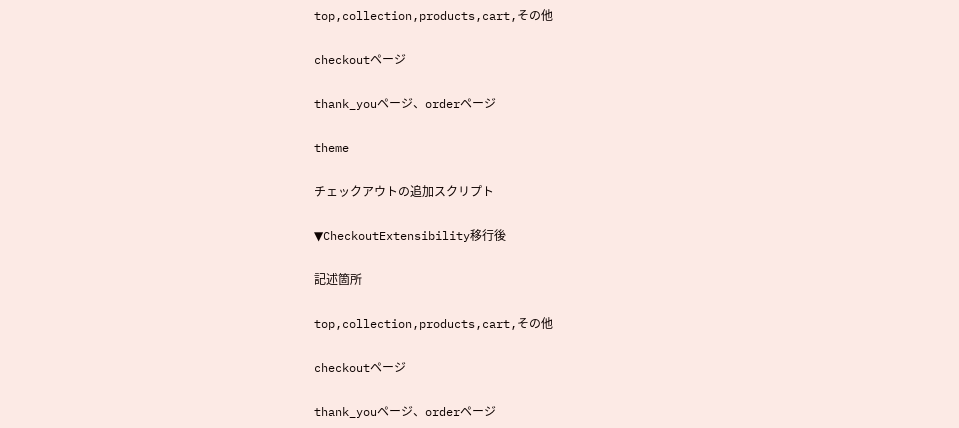top,collection,products,cart,その他

checkoutページ

thank_youページ、orderページ

theme

チェックアウトの追加スクリプト

▼CheckoutExtensibility移行後

記述箇所

top,collection,products,cart,その他

checkoutページ

thank_youページ、orderページ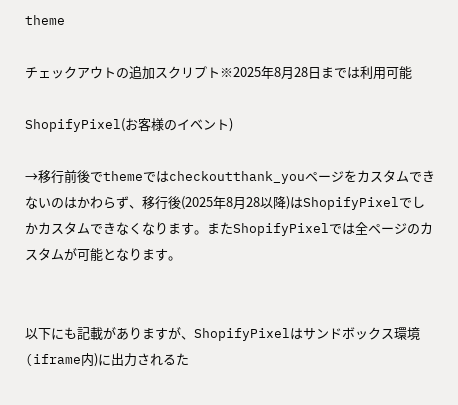theme

チェックアウトの追加スクリプト※2025年8月28日までは利用可能

ShopifyPixel(お客様のイベント)

→移行前後でthemeではcheckoutthank_youページをカスタムできないのはかわらず、移行後(2025年8月28以降)はShopifyPixelでしかカスタムできなくなります。またShopifyPixelでは全ページのカスタムが可能となります。


以下にも記載がありますが、ShopifyPixelはサンドボックス環境(iframe内)に出力されるた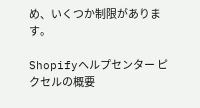め、いくつか制限があります。

Shopifyヘルプセンター ピクセルの概要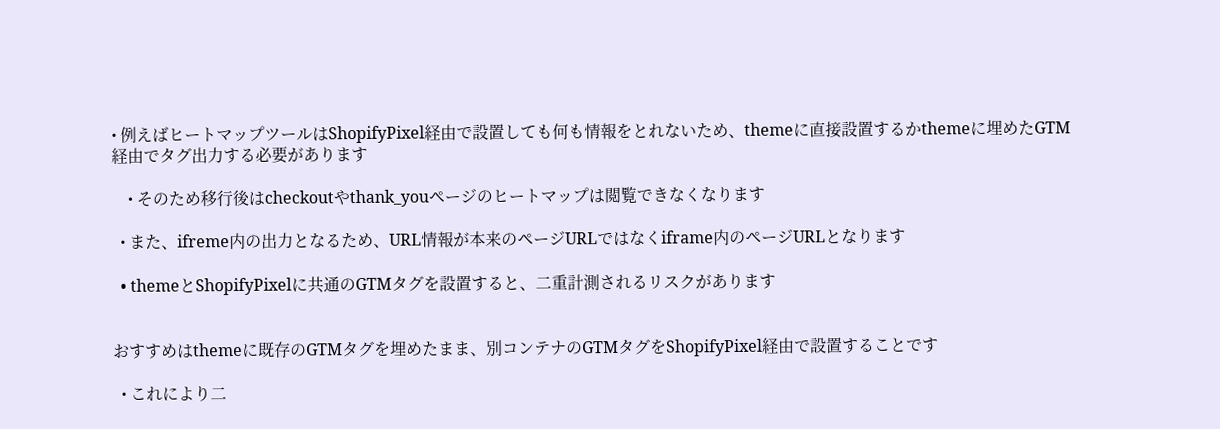• 例えばヒートマップツールはShopifyPixel経由で設置しても何も情報をとれないため、themeに直接設置するかthemeに埋めたGTM経由でタグ出力する必要があります

    • そのため移行後はcheckoutやthank_youページのヒートマップは閲覧できなくなります

  • また、ifreme内の出力となるため、URL情報が本来のページURLではなくiframe内のページURLとなります

  • themeとShopifyPixelに共通のGTMタグを設置すると、二重計測されるリスクがあります


おすすめはthemeに既存のGTMタグを埋めたまま、別コンテナのGTMタグをShopifyPixel経由で設置することです

  • これにより二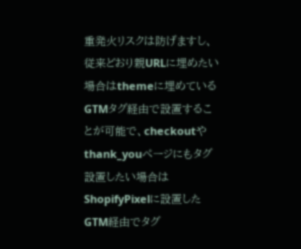重発火リスクは防げますし、従来どおり親URLに埋めたい場合はthemeに埋めているGTMタグ経由で設置することが可能で、checkoutやthank_youページにもタグ設置したい場合はShopifyPixelに設置したGTM経由でタグ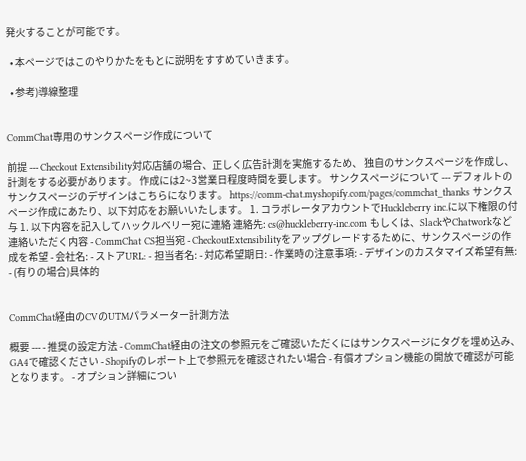発火することが可能です。

  • 本ページではこのやりかたをもとに説明をすすめていきます。

  • 参考)導線整理


CommChat専用のサンクスページ作成について

前提 --- Checkout Extensibility対応店舗の場合、正しく広告計測を実施するため、 独自のサンクスページを作成し、計測をする必要があります。 作成には2~3営業日程度時間を要します。 サンクスページについて --- デフォルトのサンクスページのデザインはこちらになります。 https://comm-chat.myshopify.com/pages/commchat_thanks サンクスページ作成にあたり、以下対応をお願いいたします。 1. コラボレータアカウントでHuckleberry inc.に以下権限の付与 1. 以下内容を記入してハックルベリー宛に連絡 連絡先: cs@huckleberry-inc.com もしくは、SlackやChatworkなど 連絡いただく内容 - CommChat CS担当宛 - CheckoutExtensibilityをアップグレードするために、サンクスページの作成を希望 - 会社名: - ストアURL: - 担当者名: - 対応希望期日: - 作業時の注意事項: - デザインのカスタマイズ希望有無: - (有りの場合)具体的


CommChat経由のCVのUTMパラメーター計測方法

概要 --- - 推奨の設定方法 - CommChat経由の注文の参照元をご確認いただくにはサンクスページにタグを埋め込み、GA4で確認ください - Shopifyのレポート上で参照元を確認されたい場合 - 有償オプション機能の開放で確認が可能となります。 - オプション詳細につい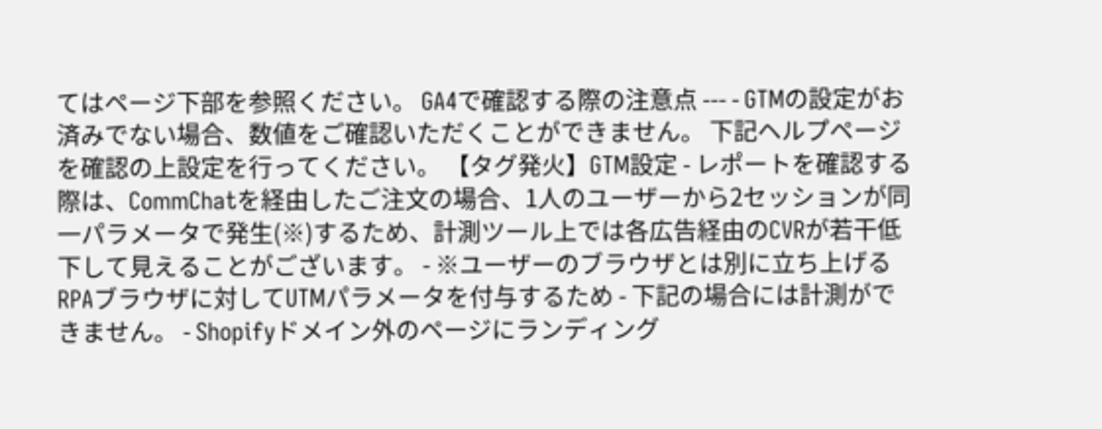てはページ下部を参照ください。 GA4で確認する際の注意点 --- - GTMの設定がお済みでない場合、数値をご確認いただくことができません。 下記ヘルプページを確認の上設定を行ってください。 【タグ発火】GTM設定 - レポートを確認する際は、CommChatを経由したご注文の場合、1人のユーザーから2セッションが同一パラメータで発生(※)するため、計測ツール上では各広告経由のCVRが若干低下して見えることがございます。 - ※ユーザーのブラウザとは別に立ち上げるRPAブラウザに対してUTMパラメータを付与するため - 下記の場合には計測ができません。 - Shopifyドメイン外のページにランディング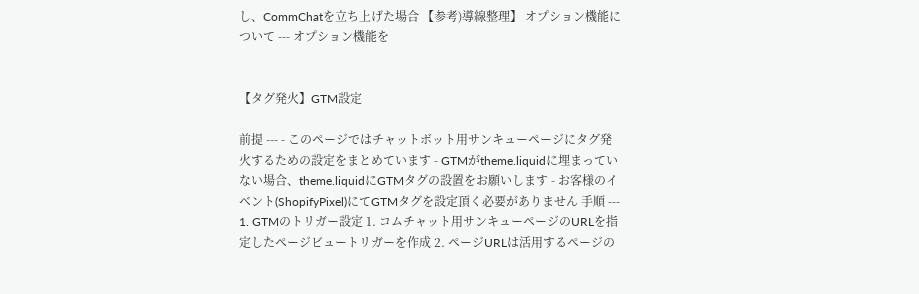し、CommChatを立ち上げた場合 【参考)導線整理】 オプション機能について --- オプション機能を


【タグ発火】GTM設定

前提 --- - このページではチャットボット用サンキューページにタグ発火するための設定をまとめています - GTMがtheme.liquidに埋まっていない場合、theme.liquidにGTMタグの設置をお願いします - お客様のイベント(ShopifyPixel)にてGTMタグを設定頂く必要がありません 手順 --- 1. GTMのトリガー設定 1. コムチャット用サンキューページのURLを指定したページビュートリガーを作成 2. ページURLは活用するページの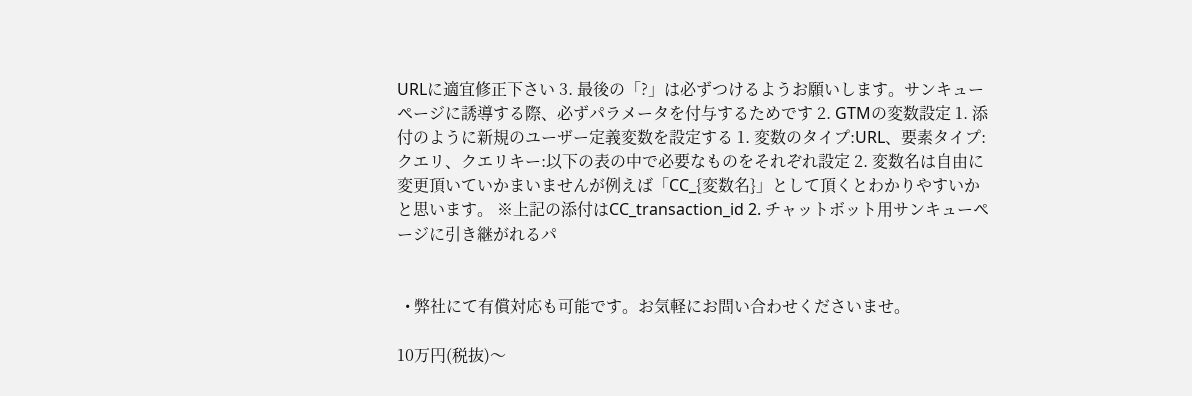URLに適宜修正下さい 3. 最後の「?」は必ずつけるようお願いします。サンキューページに誘導する際、必ずパラメータを付与するためです 2. GTMの変数設定 1. 添付のように新規のユーザー定義変数を設定する 1. 変数のタイプ:URL、要素タイプ:クエリ、クエリキー:以下の表の中で必要なものをそれぞれ設定 2. 変数名は自由に変更頂いていかまいませんが例えば「CC_{変数名}」として頂くとわかりやすいかと思います。 ※上記の添付はCC_transaction_id 2. チャットボット用サンキューページに引き継がれるパ


  • 弊社にて有償対応も可能です。お気軽にお問い合わせくださいませ。

10万円(税抜)〜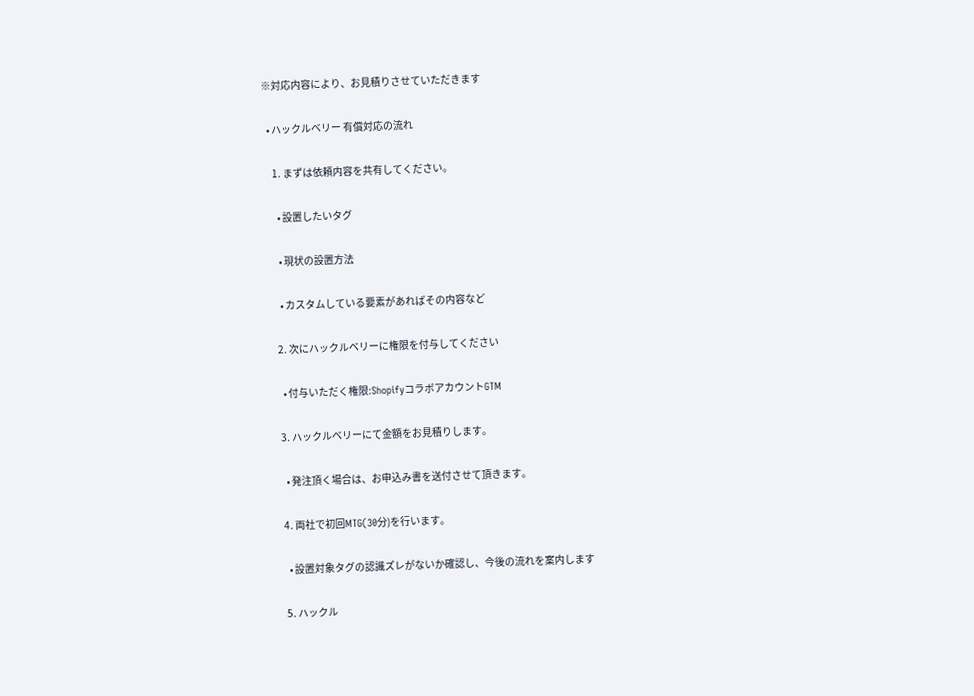※対応内容により、お見積りさせていただきます

  • ハックルベリー 有償対応の流れ

    1. まずは依頼内容を共有してください。

      • 設置したいタグ

      • 現状の設置方法

      • カスタムしている要素があればその内容など

    2. 次にハックルベリーに権限を付与してください

      • 付与いただく権限:ShopifyコラボアカウントGTM

    3. ハックルベリーにて金額をお見積りします。

      • 発注頂く場合は、お申込み書を送付させて頂きます。

    4. 両社で初回MTG(30分)を行います。

      • 設置対象タグの認識ズレがないか確認し、今後の流れを案内します

    5. ハックル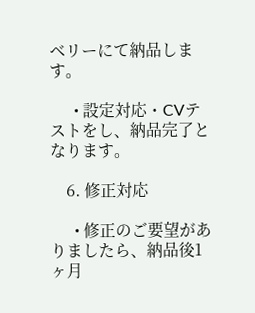ベリーにて納品します。

      • 設定対応・CVテストをし、納品完了となります。

    6. 修正対応

      • 修正のご要望がありましたら、納品後1ヶ月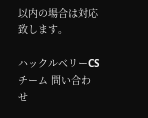以内の場合は対応致します。

ハックルベリーCSチーム 問い合わせ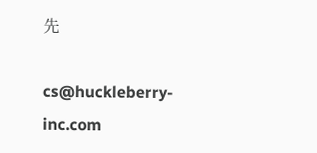先

cs@huckleberry-inc.com